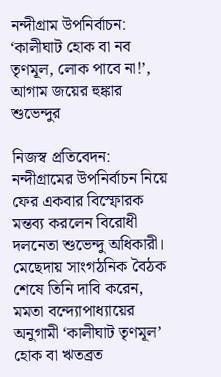নন্দীগ্রাম উপনির্বাচন: ‘কালীঘাট হোক বা নব তৃণমূল, লোক পাবে না!’, আগাম জয়ের হুঙ্কার শুভেন্দুর

নিজস্ব প্রতিবেদন: নন্দীগ্রামের উপনির্বাচন নিয়ে ফের একবার বিস্ফোরক মন্তব্য করলেন বিরোধী দলনেতা শুভেন্দু অধিকারী। মেছেদায় সাংগঠনিক বৈঠক শেষে তিনি দাবি করেন, মমতা বন্দ্যোপাধ্যায়ের অনুগামী ‘কালীঘাট তৃণমূল’ হোক বা ঋতব্রত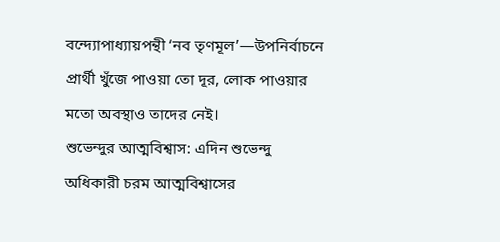বন্দ্যোপাধ্যায়পন্থী ‘নব তৃণমূল’—উপনির্বাচনে প্রার্থী খুঁজে পাওয়া তো দূর, লোক পাওয়ার মতো অবস্থাও তাদের নেই।
শুভেন্দুর আত্মবিশ্বাস: এদিন শুভেন্দু অধিকারী চরম আত্মবিশ্বাসের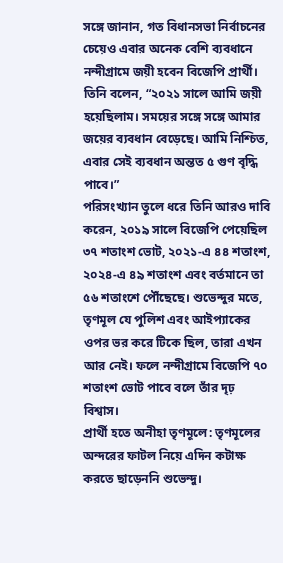সঙ্গে জানান, গত বিধানসভা নির্বাচনের চেয়েও এবার অনেক বেশি ব্যবধানে নন্দীগ্রামে জয়ী হবেন বিজেপি প্রার্থী। তিনি বলেন, “২০২১ সালে আমি জয়ী হয়েছিলাম। সময়ের সঙ্গে সঙ্গে আমার জয়ের ব্যবধান বেড়েছে। আমি নিশ্চিত, এবার সেই ব্যবধান অন্তত ৫ গুণ বৃদ্ধি পাবে।”
পরিসংখ্যান তুলে ধরে তিনি আরও দাবি করেন, ২০১৯ সালে বিজেপি পেয়েছিল ৩৭ শতাংশ ভোট, ২০২১-এ ৪৪ শতাংশ, ২০২৪-এ ৪৯ শতাংশ এবং বর্তমানে তা ৫৬ শতাংশে পৌঁছেছে। শুভেন্দুর মতে, তৃণমূল যে পুলিশ এবং আইপ্যাকের ওপর ভর করে টিকে ছিল, তারা এখন আর নেই। ফলে নন্দীগ্রামে বিজেপি ৭০ শতাংশ ভোট পাবে বলে তাঁর দৃঢ় বিশ্বাস।
প্রার্থী হতে অনীহা তৃণমূলে: তৃণমূলের অন্দরের ফাটল নিয়ে এদিন কটাক্ষ করতে ছাড়েননি শুভেন্দু।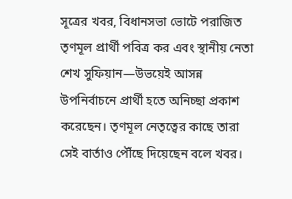সূত্রের খবর, বিধানসভা ভোটে পরাজিত তৃণমূল প্রার্থী পবিত্র কর এবং স্থানীয় নেতা শেখ সুফিয়ান—উভয়েই আসন্ন উপনির্বাচনে প্রার্থী হতে অনিচ্ছা প্রকাশ করেছেন। তৃণমূল নেতৃত্বের কাছে তারা সেই বার্তাও পৌঁছে দিয়েছেন বলে খবর।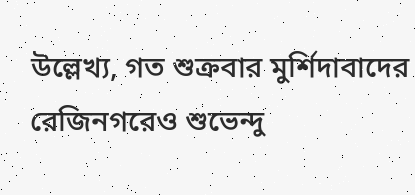উল্লেখ্য, গত শুক্রবার মুর্শিদাবাদের রেজিনগরেও শুভেন্দু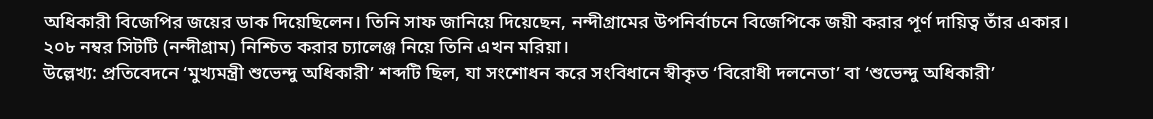অধিকারী বিজেপির জয়ের ডাক দিয়েছিলেন। তিনি সাফ জানিয়ে দিয়েছেন, নন্দীগ্রামের উপনির্বাচনে বিজেপিকে জয়ী করার পূর্ণ দায়িত্ব তাঁর একার। ২০৮ নম্বর সিটটি (নন্দীগ্রাম) নিশ্চিত করার চ্যালেঞ্জ নিয়ে তিনি এখন মরিয়া।
উল্লেখ্য: প্রতিবেদনে ‘মুখ্যমন্ত্রী শুভেন্দু অধিকারী’ শব্দটি ছিল, যা সংশোধন করে সংবিধানে স্বীকৃত ‘বিরোধী দলনেতা’ বা ‘শুভেন্দু অধিকারী’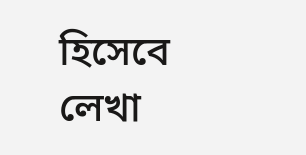হিসেবে লেখা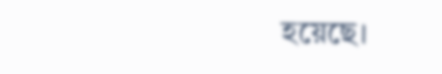হয়েছে।